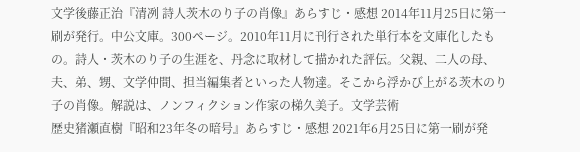文学後藤正治『清冽 詩人茨木のり子の肖像』あらすじ・感想 2014年11月25日に第一刷が発行。中公文庫。300ページ。2010年11月に刊行された単行本を文庫化したもの。詩人・茨木のり子の生涯を、丹念に取材して描かれた評伝。父親、二人の母、夫、弟、甥、文学仲間、担当編集者といった人物達。そこから浮かび上がる茨木のり子の肖像。解説は、ノンフィクション作家の梯久美子。文学芸術
歴史猪瀬直樹『昭和23年冬の暗号』あらすじ・感想 2021年6月25日に第一刷が発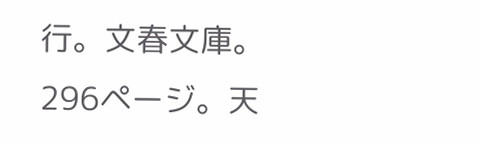行。文春文庫。296ページ。天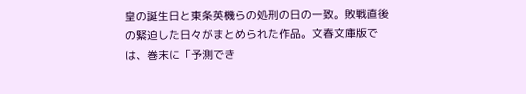皇の誕生日と東条英機らの処刑の日の一致。敗戦直後の緊迫した日々がまとめられた作品。文春文庫版では、巻末に「予測でき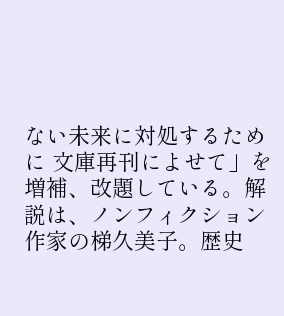ない未来に対処するために 文庫再刊によせて」を増補、改題している。解説は、ノンフィクション作家の梯久美子。歴史